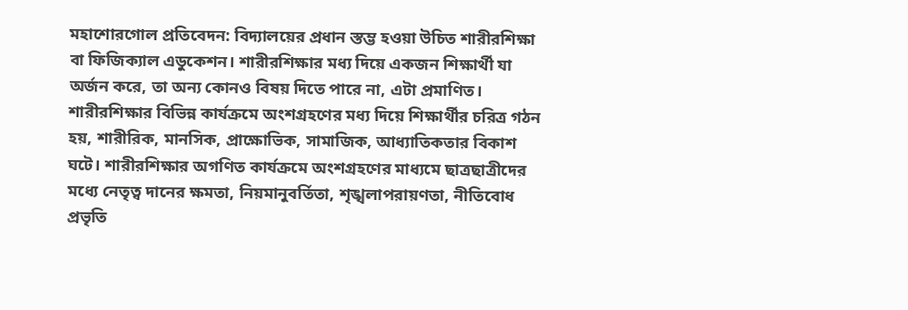মহাশোরগোল প্রতিবেদন: বিদ্যালয়ের প্রধান স্তম্ভ হওয়া উচিত শারীরশিক্ষা বা ফিজিক্যাল এডুকেশন। শারীরশিক্ষার মধ্য দিয়ে একজন শিক্ষার্থী যা অর্জন করে, তা অন্য কোনও বিষয় দিতে পারে না, এটা প্রমাণিত। শারীরশিক্ষার বিভিন্ন কার্যক্রমে অংশগ্রহণের মধ্য দিয়ে শিক্ষার্থীর চরিত্র গঠন হয়, শারীরিক, মানসিক, প্রাক্ষোভিক, সামাজিক, আধ্যাতিকতার বিকাশ ঘটে। শারীরশিক্ষার অগণিত কার্যক্রমে অংশগ্রহণের মাধ্যমে ছাত্রছাত্রীদের মধ্যে নেতৃত্ব দানের ক্ষমতা, নিয়মানুবর্তিতা, শৃঙ্খলাপরায়ণতা, নীতিবোধ প্রভৃতি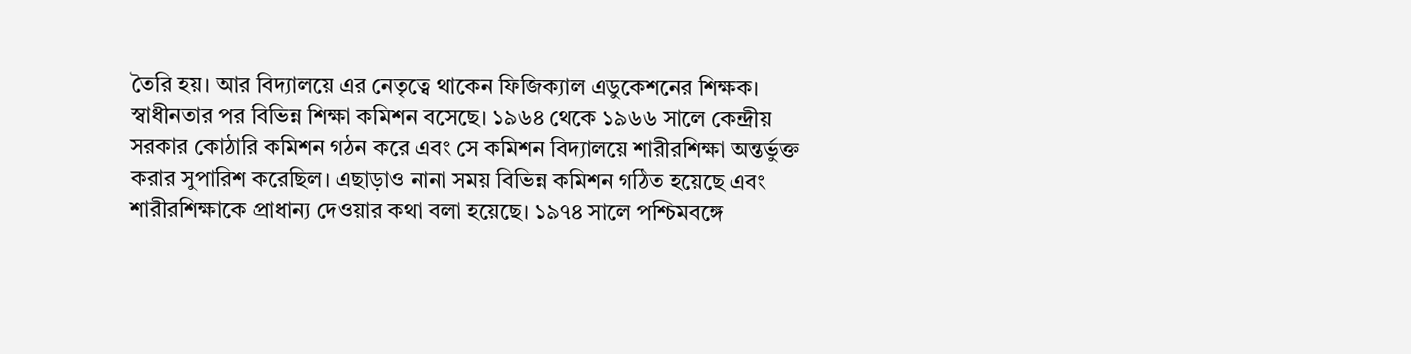তৈরি হয়। আর বিদ্যালয়ে এর নেতৃত্বে থাকেন ফিজিক্যাল এডুকেশনের শিক্ষক।
স্বাধীনতার পর বিভিন্ন শিক্ষা কমিশন বসেছে। ১৯৬৪ থেকে ১৯৬৬ সালে কেন্দ্রীয় সরকার কোঠারি কমিশন গঠন করে এবং সে কমিশন বিদ্যালয়ে শারীরশিক্ষা অন্তর্ভুক্ত করার সুপারিশ করেছিল। এছাড়াও নানা সময় বিভিন্ন কমিশন গঠিত হয়েছে এবং শারীরশিক্ষাকে প্রাধান্য দেওয়ার কথা বলা হয়েছে। ১৯৭৪ সালে পশ্চিমবঙ্গে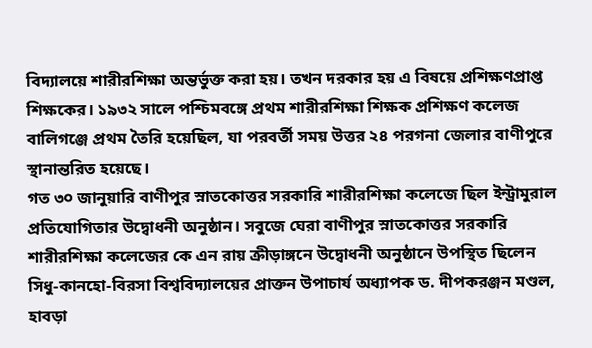বিদ্যালয়ে শারীরশিক্ষা অন্তর্ভুক্ত করা হয়। তখন দরকার হয় এ বিষয়ে প্রশিক্ষণপ্রাপ্ত শিক্ষকের। ১৯৩২ সালে পশ্চিমবঙ্গে প্রথম শারীরশিক্ষা শিক্ষক প্রশিক্ষণ কলেজ বালিগঞ্জে প্রথম তৈরি হয়েছিল, যা পরবর্তী সময় উত্তর ২৪ পরগনা জেলার বাণীপুরে স্থানান্তরিত হয়েছে।
গত ৩০ জানুয়ারি বাণীপুর স্নাতকোত্তর সরকারি শারীরশিক্ষা কলেজে ছিল ইন্ট্রামুরাল প্রতিযোগিতার উদ্বোধনী অনুষ্ঠান। সবুজে ঘেরা বাণীপুর স্নাতকোত্তর সরকারি শারীরশিক্ষা কলেজের কে এন রায় ক্রীড়াঙ্গনে উদ্বোধনী অনুষ্ঠানে উপস্থিত ছিলেন সিধু-কানহো-বিরসা বিশ্ববিদ্যালয়ের প্রাক্তন উপাচার্য অধ্যাপক ড. দীপকরঞ্জন মণ্ডল, হাবড়া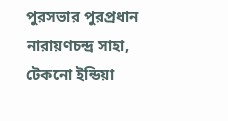পুরসভার পুরপ্রধান নারায়ণচন্দ্র সাহা, টেকনো ইন্ডিয়া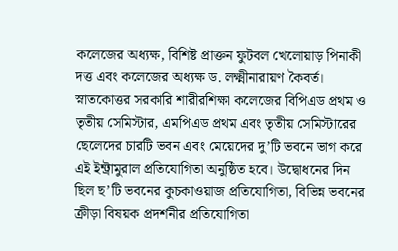কলেজের অধ্যক্ষ, বিশিষ্ট প্রাক্তন ফুটবল খেলোয়াড় পিনাকী দত্ত এবং কলেজের অধ্যক্ষ ড. লক্ষ্মীনারায়ণ কৈবর্ত।
স্নাতকোত্তর সরকারি শারীরশিক্ষা কলেজের বিপিএড প্রথম ও তৃতীয় সেমিস্টার, এমপিএড প্রথম এবং তৃতীয় সেমিস্টারের ছেলেদের চারটি ভবন এবং মেয়েদের দু’টি ভবনে ভাগ করে এই ইন্ট্রামুরাল প্রতিযোগিতা অনুষ্ঠিত হবে। উদ্বোধনের দিন ছিল ছ’টি ভবনের কুচকাওয়াজ প্রতিযোগিতা, বিভিন্ন ভবনের ক্রীড়া বিষয়ক প্রদর্শনীর প্রতিযোগিতা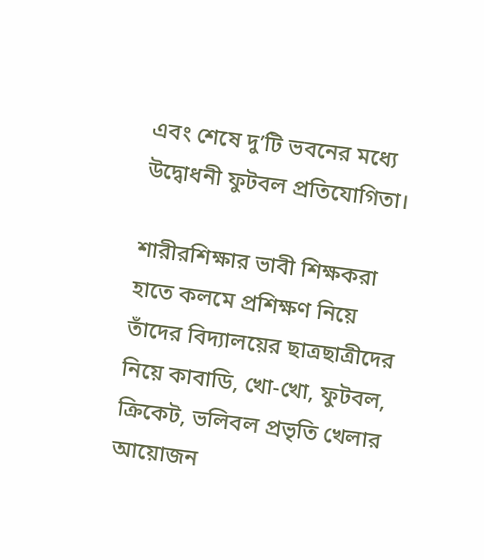এবং শেষে দু’টি ভবনের মধ্যে উদ্বোধনী ফুটবল প্রতিযোগিতা।

শারীরশিক্ষার ভাবী শিক্ষকরা হাতে কলমে প্রশিক্ষণ নিয়ে তাঁদের বিদ্যালয়ের ছাত্রছাত্রীদের নিয়ে কাবাডি, খো-খো, ফুটবল, ক্রিকেট, ভলিবল প্রভৃতি খেলার আয়োজন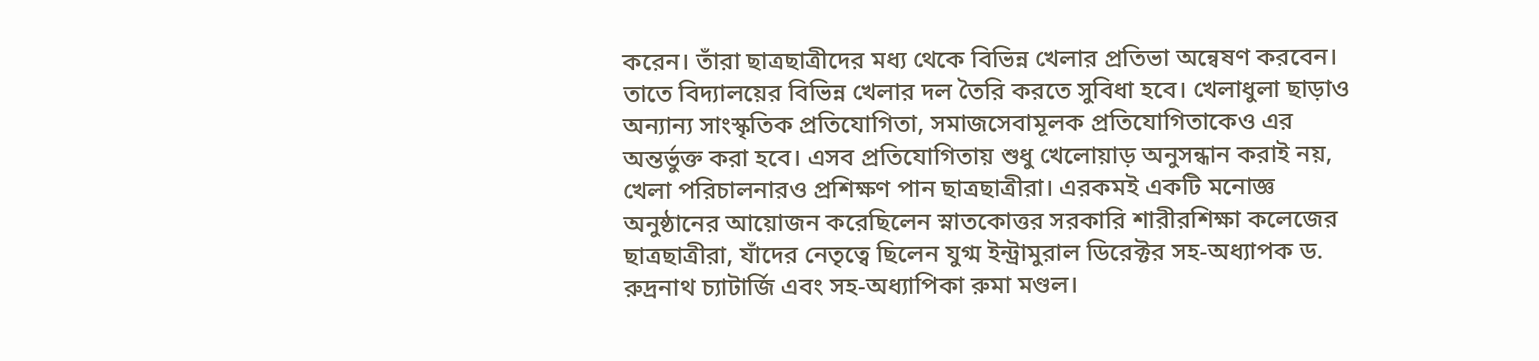করেন। তাঁরা ছাত্রছাত্রীদের মধ্য থেকে বিভিন্ন খেলার প্রতিভা অন্বেষণ করবেন। তাতে বিদ্যালয়ের বিভিন্ন খেলার দল তৈরি করতে সুবিধা হবে। খেলাধুলা ছাড়াও অন্যান্য সাংস্কৃতিক প্রতিযোগিতা, সমাজসেবামূলক প্রতিযোগিতাকেও এর অন্তর্ভুক্ত করা হবে। এসব প্রতিযোগিতায় শুধু খেলোয়াড় অনুসন্ধান করাই নয়, খেলা পরিচালনারও প্রশিক্ষণ পান ছাত্রছাত্রীরা। এরকমই একটি মনোজ্ঞ অনুষ্ঠানের আয়োজন করেছিলেন স্নাতকোত্তর সরকারি শারীরশিক্ষা কলেজের ছাত্রছাত্রীরা, যাঁদের নেতৃত্বে ছিলেন যুগ্ম ইন্ট্রামুরাল ডিরেক্টর সহ-অধ্যাপক ড. রুদ্রনাথ চ্যাটার্জি এবং সহ-অধ্যাপিকা রুমা মণ্ডল।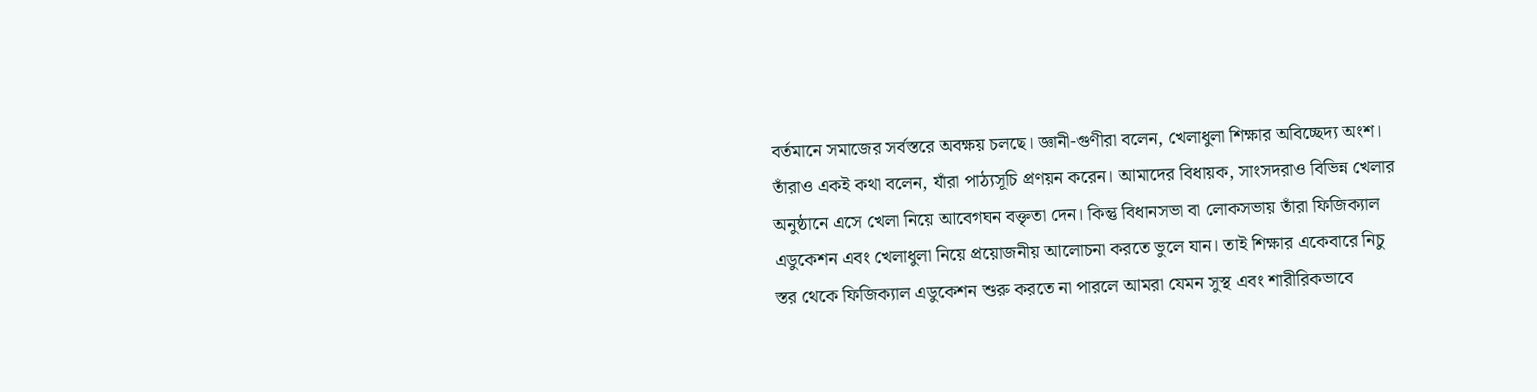বর্তমানে সমাজের সর্বস্তরে অবক্ষয় চলছে। জ্ঞানী-গুণীরা বলেন, খেলাধুলা শিক্ষার অবিচ্ছেদ্য অংশ। তাঁরাও একই কথা বলেন, যাঁরা পাঠ্যসূচি প্রণয়ন করেন। আমাদের বিধায়ক, সাংসদরাও বিভিন্ন খেলার অনুষ্ঠানে এসে খেলা নিয়ে আবেগঘন বক্তৃতা দেন। কিন্তু বিধানসভা বা লোকসভায় তাঁরা ফিজিক্যাল এডুকেশন এবং খেলাধুলা নিয়ে প্রয়োজনীয় আলোচনা করতে ভুলে যান। তাই শিক্ষার একেবারে নিচু স্তর থেকে ফিজিক্যাল এডুকেশন শুরু করতে না পারলে আমরা যেমন সুস্থ এবং শারীরিকভাবে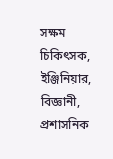সক্ষম চিকিৎসক, ইঞ্জিনিয়ার, বিজ্ঞানী, প্রশাসনিক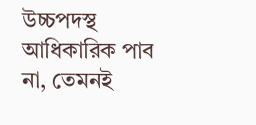উচ্চপদস্থ আধিকারিক পাব না, তেমনই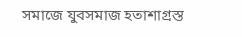সমাজে যুবসমাজ হতাশাগ্রস্ত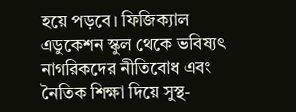হয়ে পড়বে। ফিজিক্যাল এডুকেশন স্কুল থেকে ভবিষ্যৎ নাগরিকদের নীতিবোধ এবং নৈতিক শিক্ষা দিয়ে সুস্থ-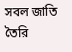সবল জাতি তৈরি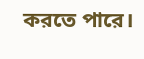করতে পারে।